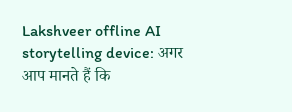Lakshveer offline AI storytelling device: अगर आप मानते हैं कि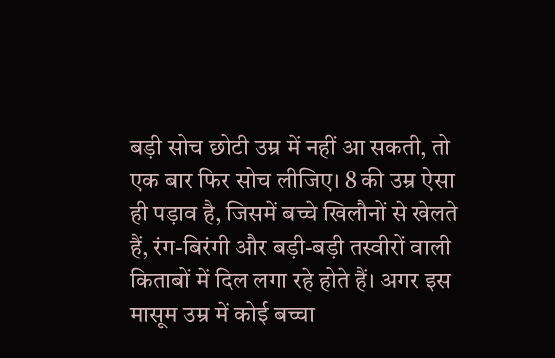बड़ी सोच छोटी उम्र में नहीं आ सकती, तो एक बार फिर सोच लीजिए। 8 की उम्र ऐसा ही पड़ाव है, जिसमें बच्चे खिलौनों से खेलते हैं, रंग-बिरंगी और बड़ी-बड़ी तस्वीरों वाली किताबों में दिल लगा रहे होते हैं। अगर इस मासूम उम्र में कोई बच्चा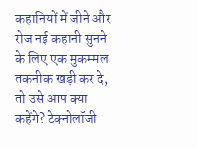कहानियों में जीने और रोज नई कहानी सुनने के लिए एक मुकम्मल तकनीक खड़ी कर दे, तो उसे आप क्या कहेंगे? टेक्नोलॉजी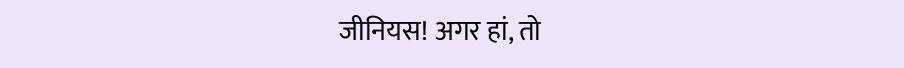जीनियस! अगर हां, तो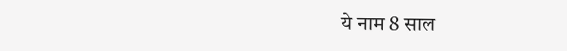ये नाम 8 साल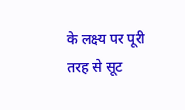के लक्ष्य पर पूरी तरह से सूट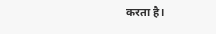करता है।